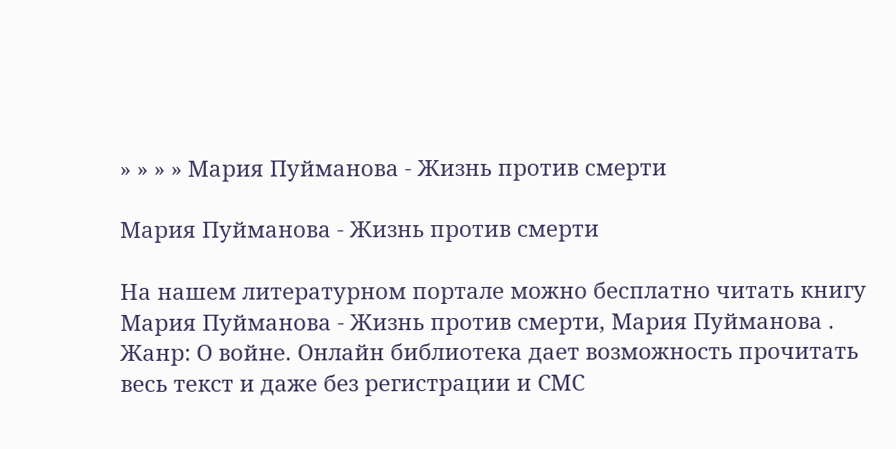» » » » Мария Пуйманова - Жизнь против смерти

Мария Пуйманова - Жизнь против смерти

На нашем литературном портале можно бесплатно читать книгу Мария Пуйманова - Жизнь против смерти, Мария Пуйманова . Жанр: О войне. Онлайн библиотека дает возможность прочитать весь текст и даже без регистрации и СМС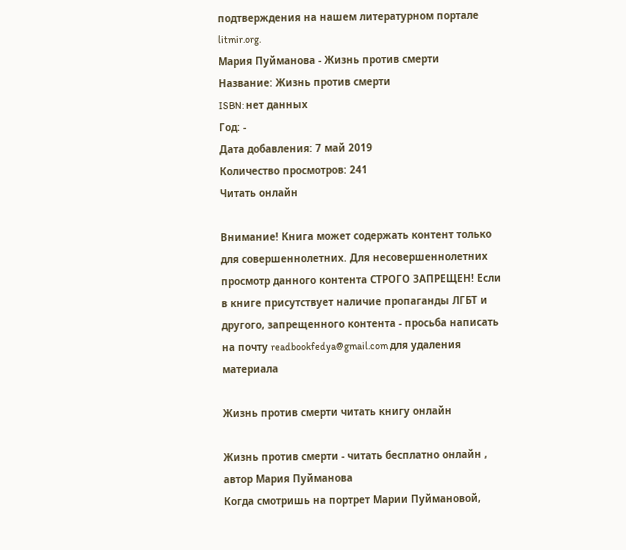подтверждения на нашем литературном портале litmir.org.
Мария Пуйманова - Жизнь против смерти
Название: Жизнь против смерти
ISBN: нет данных
Год: -
Дата добавления: 7 май 2019
Количество просмотров: 241
Читать онлайн

Внимание! Книга может содержать контент только для совершеннолетних. Для несовершеннолетних просмотр данного контента СТРОГО ЗАПРЕЩЕН! Если в книге присутствует наличие пропаганды ЛГБТ и другого, запрещенного контента - просьба написать на почту readbookfedya@gmail.com для удаления материала

Жизнь против смерти читать книгу онлайн

Жизнь против смерти - читать бесплатно онлайн , автор Мария Пуйманова
Когда смотришь на портрет Марии Пуймановой,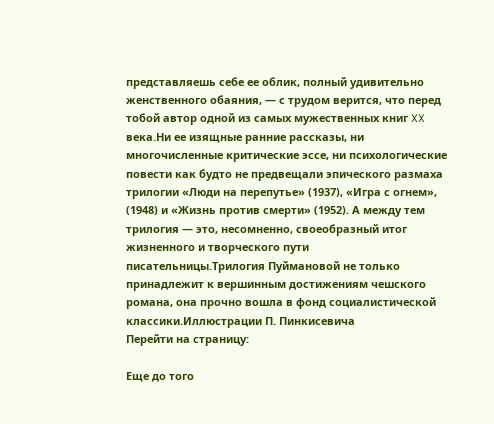представляешь себе ее облик, полный удивительно женственного обаяния, — с трудом верится, что перед тобой автор одной из самых мужественных книг XX века.Ни ее изящные ранние рассказы, ни многочисленные критические эссе, ни психологические повести как будто не предвещали эпического размаха трилогии «Люди на перепутье» (1937), «Игра с огнем», (1948) и «Жизнь против смерти» (1952). А между тем трилогия — это, несомненно, своеобразный итог жизненного и творческого пути писательницы.Трилогия Пуймановой не только принадлежит к вершинным достижениям чешского романа, она прочно вошла в фонд социалистической классики.Иллюстрации П. Пинкисевича
Перейти на страницу:

Еще до того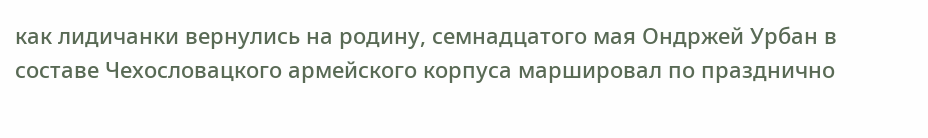как лидичанки вернулись на родину, семнадцатого мая Ондржей Урбан в составе Чехословацкого армейского корпуса маршировал по празднично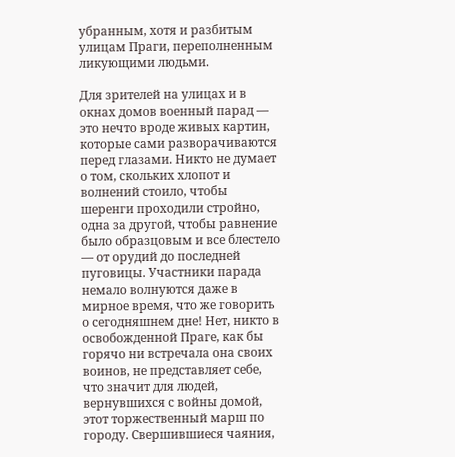убранным, хотя и разбитым улицам Праги, переполненным ликующими людьми.

Для зрителей на улицах и в окнах домов военный парад — это нечто вроде живых картин, которые сами разворачиваются перед глазами. Никто не думает о том, скольких хлопот и волнений стоило, чтобы шеренги проходили стройно, одна за другой, чтобы равнение было образцовым и все блестело — от орудий до последней пуговицы. Участники парада немало волнуются даже в мирное время, что же говорить о сегодняшнем дне! Нет, никто в освобожденной Праге, как бы горячо ни встречала она своих воинов, не представляет себе, что значит для людей, вернувшихся с войны домой, этот торжественный марш по городу. Свершившиеся чаяния,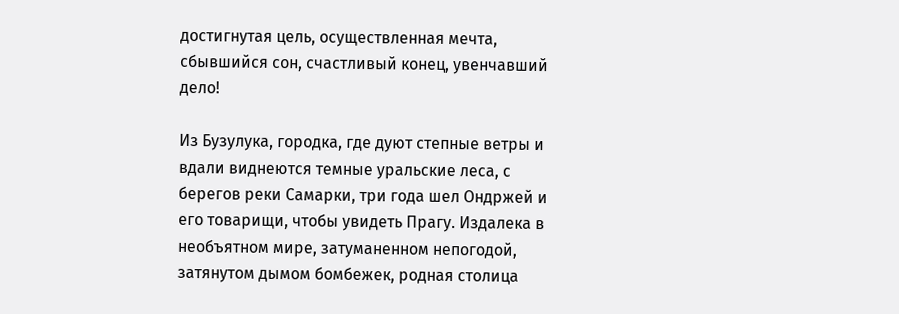достигнутая цель, осуществленная мечта, сбывшийся сон, счастливый конец, увенчавший дело!

Из Бузулука, городка, где дуют степные ветры и вдали виднеются темные уральские леса, с берегов реки Самарки, три года шел Ондржей и его товарищи, чтобы увидеть Прагу. Издалека в необъятном мире, затуманенном непогодой, затянутом дымом бомбежек, родная столица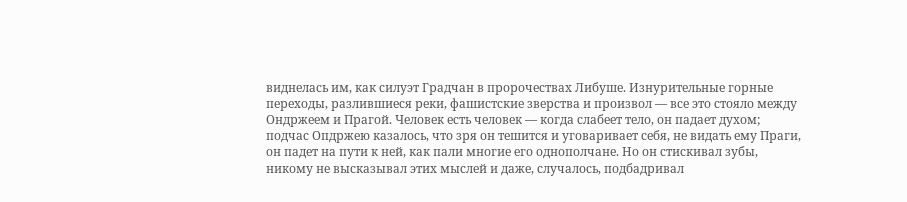виднелась им, как силуэт Градчан в пророчествах Либуше. Изнурительные горные переходы, разлившиеся реки, фашистские зверства и произвол — все это стояло между Ондржеем и Прагой. Человек есть человек — когда слабеет тело, он падает духом; подчас Опдржею казалось, что зря он тешится и уговаривает себя, не видать ему Праги, он падет на пути к ней, как пали многие его однополчане. Но он стискивал зубы, никому не высказывал этих мыслей и даже, случалось, подбадривал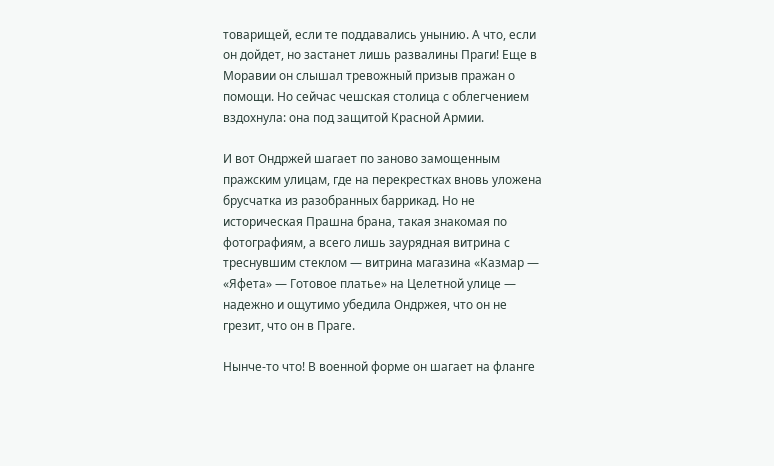товарищей, если те поддавались унынию. А что, если он дойдет, но застанет лишь развалины Праги! Еще в Моравии он слышал тревожный призыв пражан о помощи. Но сейчас чешская столица с облегчением вздохнула: она под защитой Красной Армии.

И вот Ондржей шагает по заново замощенным пражским улицам, где на перекрестках вновь уложена брусчатка из разобранных баррикад. Но не историческая Прашна брана, такая знакомая по фотографиям, а всего лишь заурядная витрина с треснувшим стеклом — витрина магазина «Казмар — «Яфета» — Готовое платье» на Целетной улице — надежно и ощутимо убедила Ондржея, что он не грезит, что он в Праге.

Нынче-то что! В военной форме он шагает на фланге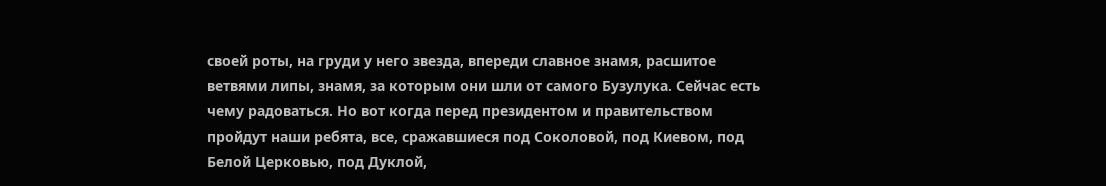своей роты, на груди у него звезда, впереди славное знамя, расшитое ветвями липы, знамя, за которым они шли от самого Бузулука. Сейчас есть чему радоваться. Но вот когда перед президентом и правительством пройдут наши ребята, все, сражавшиеся под Соколовой, под Киевом, под Белой Церковью, под Дуклой,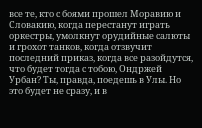все те, кто с боями прошел Моравию и Словакию, когда перестанут играть оркестры, умолкнут орудийные салюты и грохот танков, когда отзвучит последний приказ, когда все разойдутся, что будет тогда с тобою, Ондржей Урбан? Ты, правда, поедешь в Улы. Но это будет не сразу, и в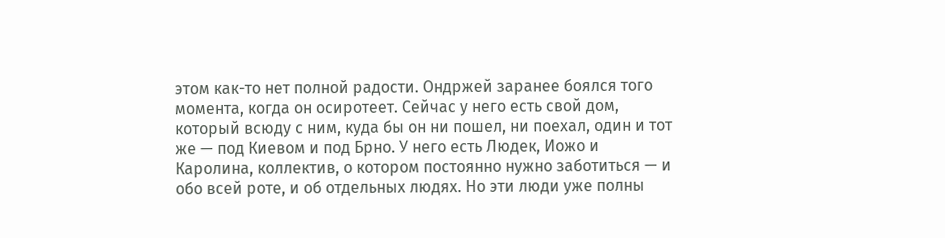этом как-то нет полной радости. Ондржей заранее боялся того момента, когда он осиротеет. Сейчас у него есть свой дом, который всюду с ним, куда бы он ни пошел, ни поехал, один и тот же — под Киевом и под Брно. У него есть Людек, Иожо и Каролина, коллектив, о котором постоянно нужно заботиться — и обо всей роте, и об отдельных людях. Но эти люди уже полны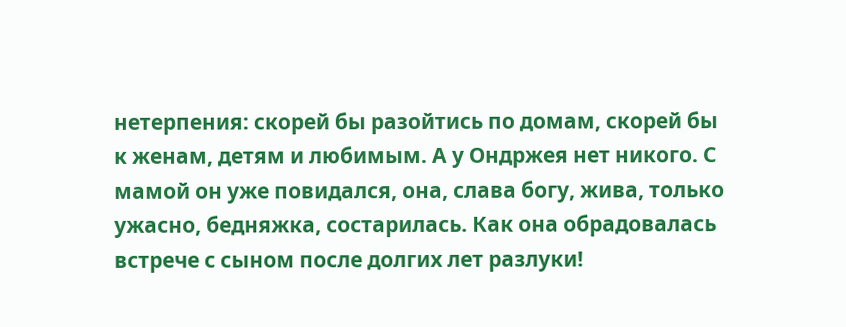нетерпения: скорей бы разойтись по домам, скорей бы к женам, детям и любимым. А у Ондржея нет никого. С мамой он уже повидался, она, слава богу, жива, только ужасно, бедняжка, состарилась. Как она обрадовалась встрече с сыном после долгих лет разлуки!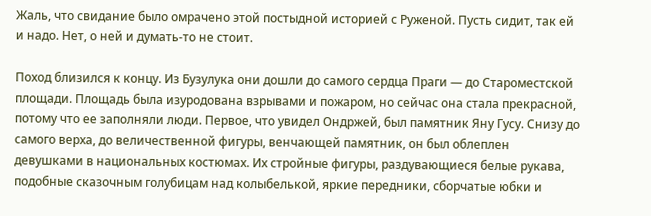Жаль, что свидание было омрачено этой постыдной историей с Руженой. Пусть сидит, так ей и надо. Нет, о ней и думать-то не стоит.

Поход близился к концу. Из Бузулука они дошли до самого сердца Праги — до Староместской площади. Площадь была изуродована взрывами и пожаром, но сейчас она стала прекрасной, потому что ее заполняли люди. Первое, что увидел Ондржей, был памятник Яну Гусу. Снизу до самого верха, до величественной фигуры, венчающей памятник, он был облеплен девушками в национальных костюмах. Их стройные фигуры, раздувающиеся белые рукава, подобные сказочным голубицам над колыбелькой, яркие передники, сборчатые юбки и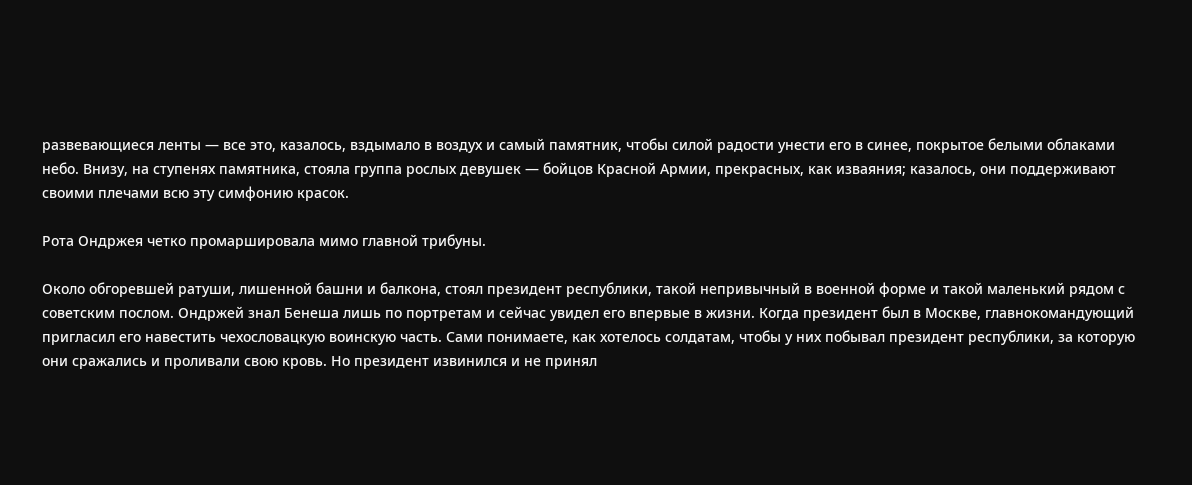развевающиеся ленты — все это, казалось, вздымало в воздух и самый памятник, чтобы силой радости унести его в синее, покрытое белыми облаками небо. Внизу, на ступенях памятника, стояла группа рослых девушек — бойцов Красной Армии, прекрасных, как изваяния; казалось, они поддерживают своими плечами всю эту симфонию красок.

Рота Ондржея четко промаршировала мимо главной трибуны.

Около обгоревшей ратуши, лишенной башни и балкона, стоял президент республики, такой непривычный в военной форме и такой маленький рядом с советским послом. Ондржей знал Бенеша лишь по портретам и сейчас увидел его впервые в жизни. Когда президент был в Москве, главнокомандующий пригласил его навестить чехословацкую воинскую часть. Сами понимаете, как хотелось солдатам, чтобы у них побывал президент республики, за которую они сражались и проливали свою кровь. Но президент извинился и не принял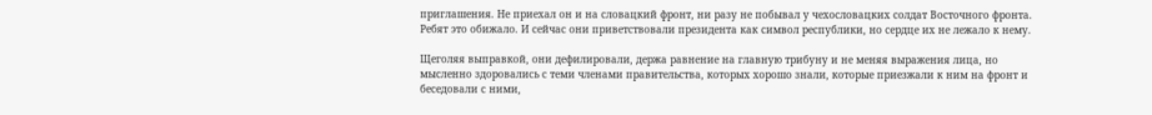приглашения. Не приехал он и на словацкий фронт, ни разу не побывал у чехословацких солдат Восточного фронта. Ребят это обижало. И сейчас они приветствовали президента как символ республики, но сердце их не лежало к нему.

Щеголяя выправкой, они дефилировали, держа равнение на главную трибуну и не меняя выражения лица, но мысленно здоровались с теми членами правительства, которых хорошо знали, которые приезжали к ним на фронт и беседовали с ними,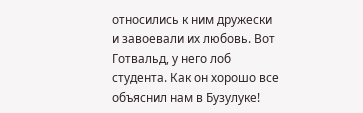относились к ним дружески и завоевали их любовь. Вот Готвальд, у него лоб студента. Как он хорошо все объяснил нам в Бузулуке!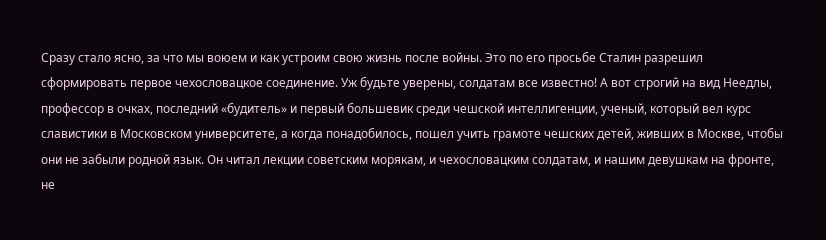Сразу стало ясно, за что мы воюем и как устроим свою жизнь после войны. Это по его просьбе Сталин разрешил сформировать первое чехословацкое соединение. Уж будьте уверены, солдатам все известно! А вот строгий на вид Неедлы, профессор в очках, последний «будитель» и первый большевик среди чешской интеллигенции, ученый, который вел курс славистики в Московском университете, а когда понадобилось, пошел учить грамоте чешских детей, живших в Москве, чтобы они не забыли родной язык. Он читал лекции советским морякам, и чехословацким солдатам, и нашим девушкам на фронте, не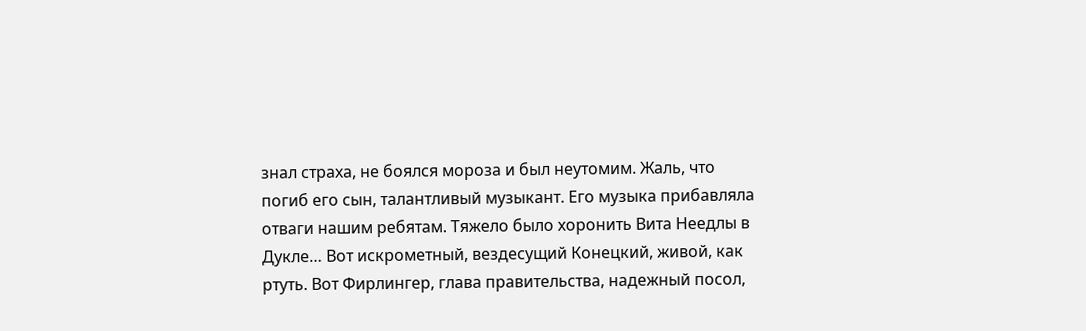знал страха, не боялся мороза и был неутомим. Жаль, что погиб его сын, талантливый музыкант. Его музыка прибавляла отваги нашим ребятам. Тяжело было хоронить Вита Неедлы в Дукле… Вот искрометный, вездесущий Конецкий, живой, как ртуть. Вот Фирлингер, глава правительства, надежный посол,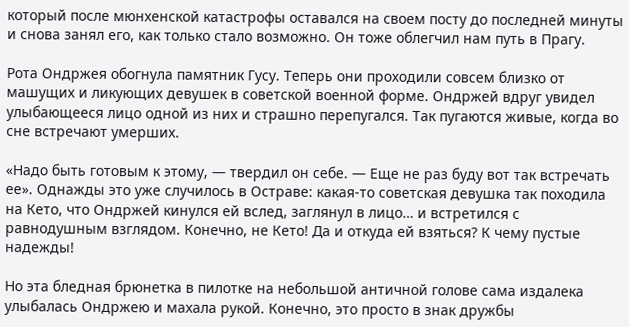который после мюнхенской катастрофы оставался на своем посту до последней минуты и снова занял его, как только стало возможно. Он тоже облегчил нам путь в Прагу.

Рота Ондржея обогнула памятник Гусу. Теперь они проходили совсем близко от машущих и ликующих девушек в советской военной форме. Ондржей вдруг увидел улыбающееся лицо одной из них и страшно перепугался. Так пугаются живые, когда во сне встречают умерших.

«Надо быть готовым к этому, — твердил он себе. — Еще не раз буду вот так встречать ее». Однажды это уже случилось в Остраве: какая-то советская девушка так походила на Кето, что Ондржей кинулся ей вслед, заглянул в лицо… и встретился с равнодушным взглядом. Конечно, не Кето! Да и откуда ей взяться? К чему пустые надежды!

Но эта бледная брюнетка в пилотке на небольшой античной голове сама издалека улыбалась Ондржею и махала рукой. Конечно, это просто в знак дружбы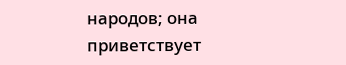народов; она приветствует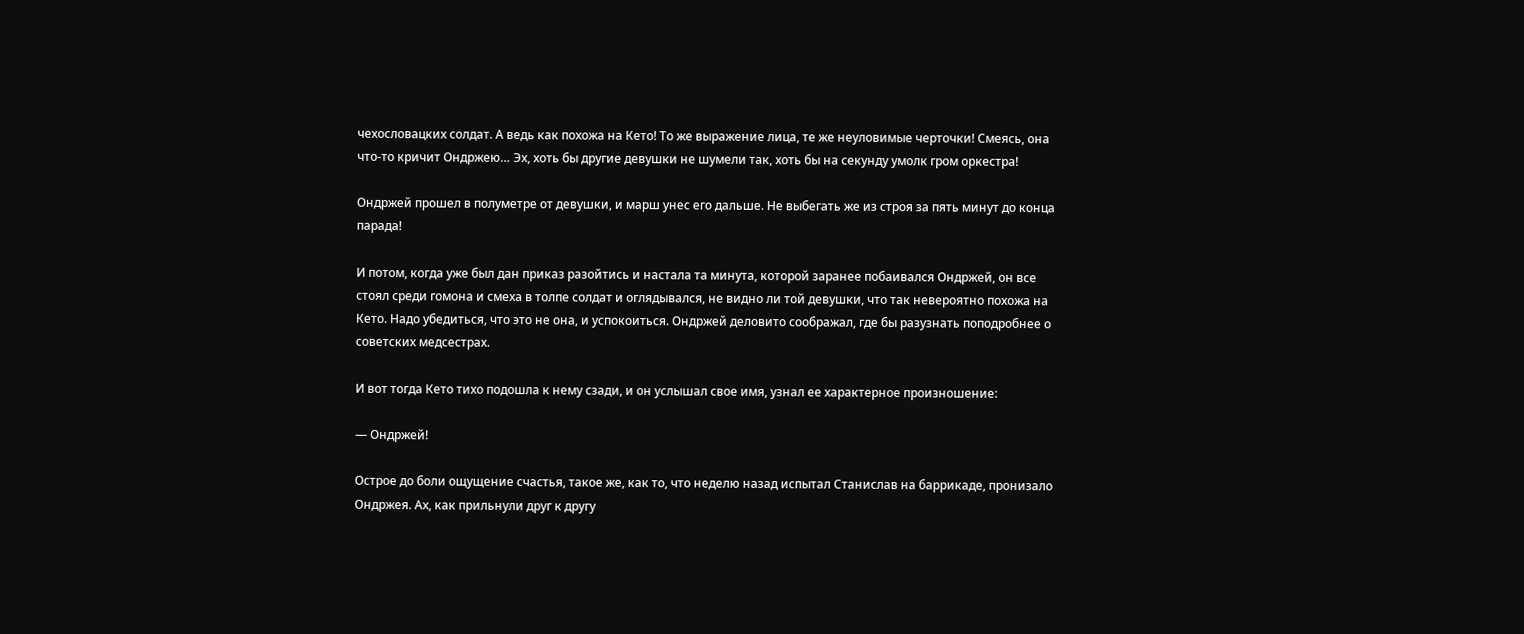чехословацких солдат. А ведь как похожа на Кето! То же выражение лица, те же неуловимые черточки! Смеясь, она что-то кричит Ондржею… Эх, хоть бы другие девушки не шумели так, хоть бы на секунду умолк гром оркестра!

Ондржей прошел в полуметре от девушки, и марш унес его дальше. Не выбегать же из строя за пять минут до конца парада!

И потом, когда уже был дан приказ разойтись и настала та минута, которой заранее побаивался Ондржей, он все стоял среди гомона и смеха в толпе солдат и оглядывался, не видно ли той девушки, что так невероятно похожа на Кето. Надо убедиться, что это не она, и успокоиться. Ондржей деловито соображал, где бы разузнать поподробнее о советских медсестрах.

И вот тогда Кето тихо подошла к нему сзади, и он услышал свое имя, узнал ее характерное произношение:

— Ондржей!

Острое до боли ощущение счастья, такое же, как то, что неделю назад испытал Станислав на баррикаде, пронизало Ондржея. Ах, как прильнули друг к другу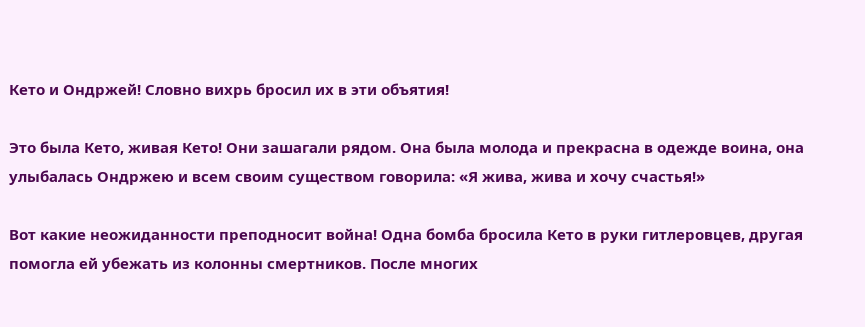Кето и Ондржей! Словно вихрь бросил их в эти объятия!

Это была Кето, живая Кето! Они зашагали рядом. Она была молода и прекрасна в одежде воина, она улыбалась Ондржею и всем своим существом говорила: «Я жива, жива и хочу счастья!»

Вот какие неожиданности преподносит война! Одна бомба бросила Кето в руки гитлеровцев, другая помогла ей убежать из колонны смертников. После многих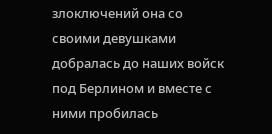злоключений она со своими девушками добралась до наших войск под Берлином и вместе с ними пробилась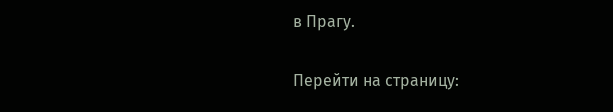в Прагу.

Перейти на страницу: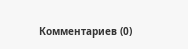Комментариев (0)